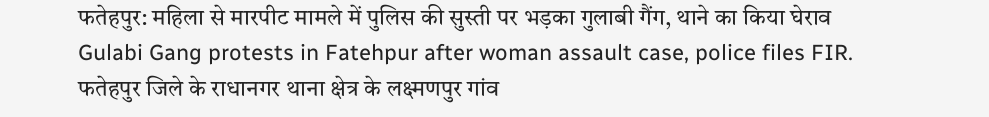फतेहपुर: महिला से मारपीट मामले में पुलिस की सुस्ती पर भड़का गुलाबी गैंग, थाने का किया घेराव
Gulabi Gang protests in Fatehpur after woman assault case, police files FIR. फतेहपुर जिले के राधानगर थाना क्षेत्र के लक्ष्मणपुर गांव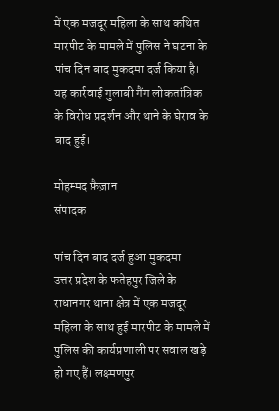में एक मजदूर महिला के साथ कथित मारपीट के मामले में पुलिस ने घटना के पांच दिन बाद मुकदमा दर्ज किया है। यह कार्रवाई गुलाबी गैंग लोकतांत्रिक के विरोध प्रदर्शन और थाने के घेराव के बाद हुई।

मोहम्मद फ़ैज़ान
संपादक

पांच दिन बाद दर्ज हुआ मुकदमा
उत्तर प्रदेश के फतेहपुर जिले के राधानगर थाना क्षेत्र में एक मजदूर महिला के साथ हुई मारपीट के मामले में पुलिस की कार्यप्रणाली पर सवाल खड़े हो गए हैं। लक्ष्मणपुर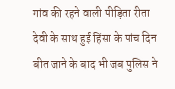गांव की रहने वाली पीड़िता रीता देवी के साथ हुई हिंसा के पांच दिन बीत जाने के बाद भी जब पुलिस ने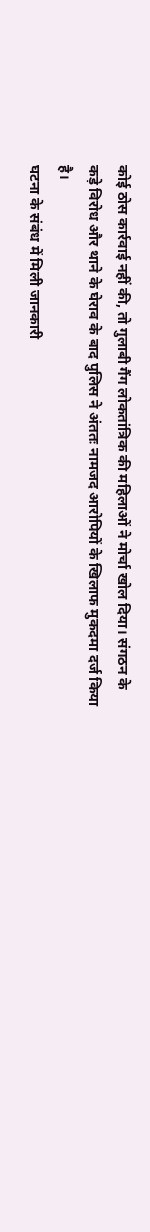कोई ठोस कार्रवाई नहीं की, तो गुलाबी गैंग लोकतांत्रिक की महिलाओं ने मोर्चा खोल दिया। संगठन के कड़े विरोध और थाने के घेराव के बाद पुलिस ने अंततः नामजद आरोपियों के खिलाफ मुकदमा दर्ज किया है।
घटना के संबंध में मिली जानकारी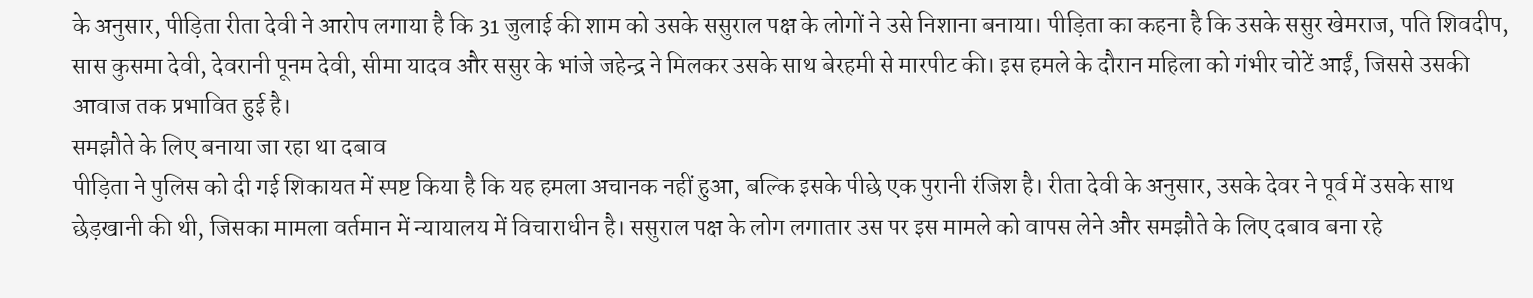के अनुसार, पीड़िता रीता देवी ने आरोप लगाया है कि 31 जुलाई की शाम को उसके ससुराल पक्ष के लोगों ने उसे निशाना बनाया। पीड़िता का कहना है कि उसके ससुर खेमराज, पति शिवदीप, सास कुसमा देवी, देवरानी पूनम देवी, सीमा यादव और ससुर के भांजे जहेन्द्र ने मिलकर उसके साथ बेरहमी से मारपीट की। इस हमले के दौरान महिला को गंभीर चोटें आईं, जिससे उसकी आवाज तक प्रभावित हुई है।
समझौते के लिए बनाया जा रहा था दबाव
पीड़िता ने पुलिस को दी गई शिकायत में स्पष्ट किया है कि यह हमला अचानक नहीं हुआ, बल्कि इसके पीछे एक पुरानी रंजिश है। रीता देवी के अनुसार, उसके देवर ने पूर्व में उसके साथ छेड़खानी की थी, जिसका मामला वर्तमान में न्यायालय में विचाराधीन है। ससुराल पक्ष के लोग लगातार उस पर इस मामले को वापस लेने और समझौते के लिए दबाव बना रहे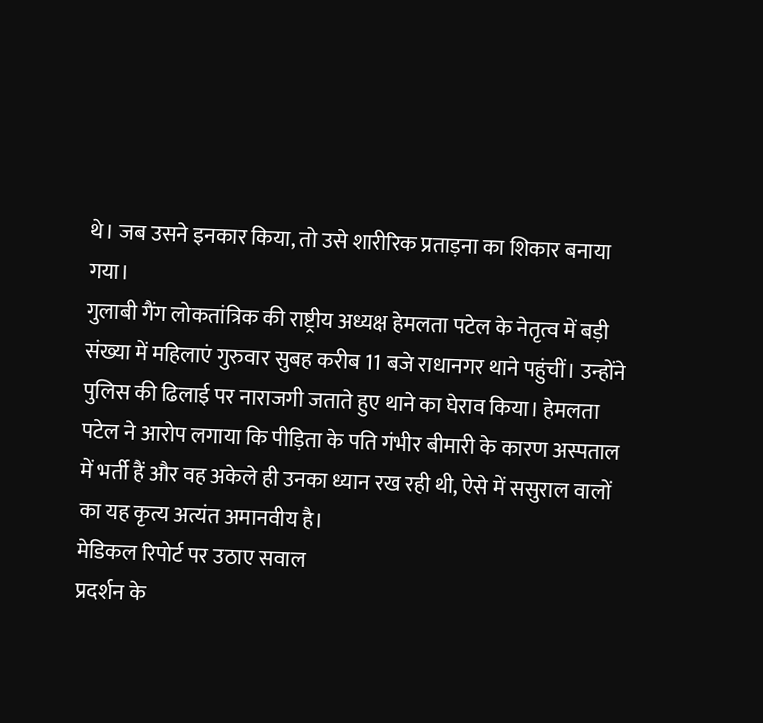थे। जब उसने इनकार किया, तो उसे शारीरिक प्रताड़ना का शिकार बनाया गया।
गुलाबी गैंग लोकतांत्रिक की राष्ट्रीय अध्यक्ष हेमलता पटेल के नेतृत्व में बड़ी संख्या में महिलाएं गुरुवार सुबह करीब 11 बजे राधानगर थाने पहुंचीं। उन्होंने पुलिस की ढिलाई पर नाराजगी जताते हुए थाने का घेराव किया। हेमलता पटेल ने आरोप लगाया कि पीड़िता के पति गंभीर बीमारी के कारण अस्पताल में भर्ती हैं और वह अकेले ही उनका ध्यान रख रही थी, ऐसे में ससुराल वालों का यह कृत्य अत्यंत अमानवीय है।
मेडिकल रिपोर्ट पर उठाए सवाल
प्रदर्शन के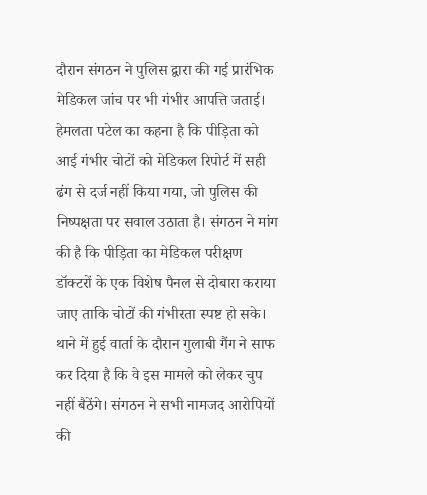दौरान संगठन ने पुलिस द्वारा की गई प्रारंभिक मेडिकल जांच पर भी गंभीर आपत्ति जताई। हेमलता पटेल का कहना है कि पीड़िता को आई गंभीर चोटों को मेडिकल रिपोर्ट में सही ढंग से दर्ज नहीं किया गया, जो पुलिस की निष्पक्षता पर सवाल उठाता है। संगठन ने मांग की है कि पीड़िता का मेडिकल परीक्षण डॉक्टरों के एक विशेष पैनल से दोबारा कराया जाए ताकि चोटों की गंभीरता स्पष्ट हो सके।
थाने में हुई वार्ता के दौरान गुलाबी गैंग ने साफ कर दिया है कि वे इस मामले को लेकर चुप नहीं बैठेंगे। संगठन ने सभी नामजद आरोपियों की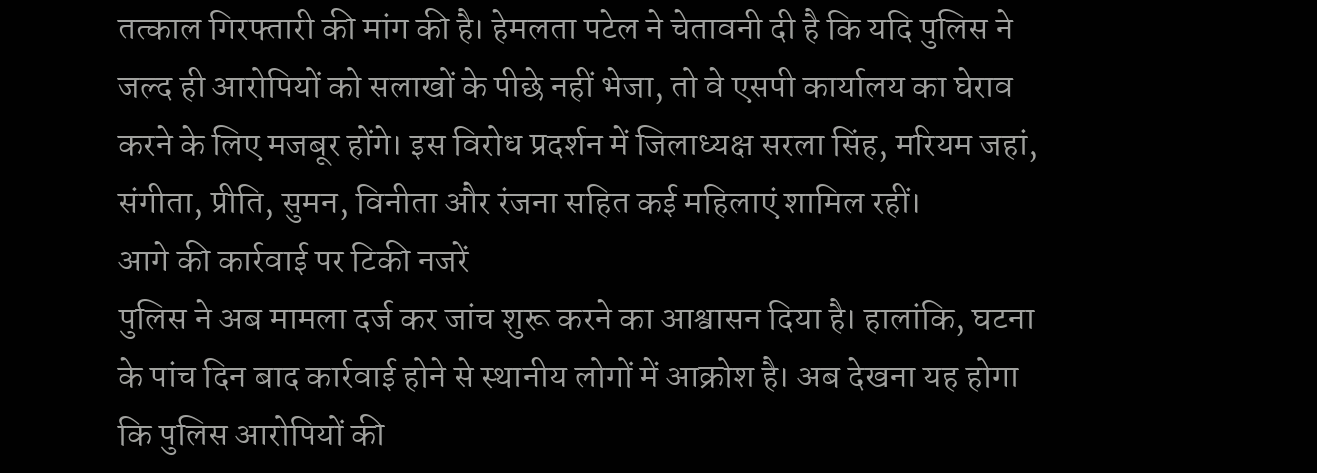तत्काल गिरफ्तारी की मांग की है। हेमलता पटेल ने चेतावनी दी है कि यदि पुलिस ने जल्द ही आरोपियों को सलाखों के पीछे नहीं भेजा, तो वे एसपी कार्यालय का घेराव करने के लिए मजबूर होंगे। इस विरोध प्रदर्शन में जिलाध्यक्ष सरला सिंह, मरियम जहां, संगीता, प्रीति, सुमन, विनीता और रंजना सहित कई महिलाएं शामिल रहीं।
आगे की कार्रवाई पर टिकी नजरें
पुलिस ने अब मामला दर्ज कर जांच शुरू करने का आश्वासन दिया है। हालांकि, घटना के पांच दिन बाद कार्रवाई होने से स्थानीय लोगों में आक्रोश है। अब देखना यह होगा कि पुलिस आरोपियों की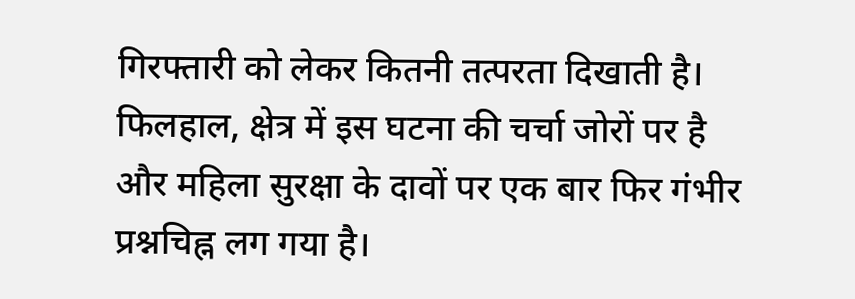गिरफ्तारी को लेकर कितनी तत्परता दिखाती है। फिलहाल, क्षेत्र में इस घटना की चर्चा जोरों पर है और महिला सुरक्षा के दावों पर एक बार फिर गंभीर प्रश्नचिह्न लग गया है।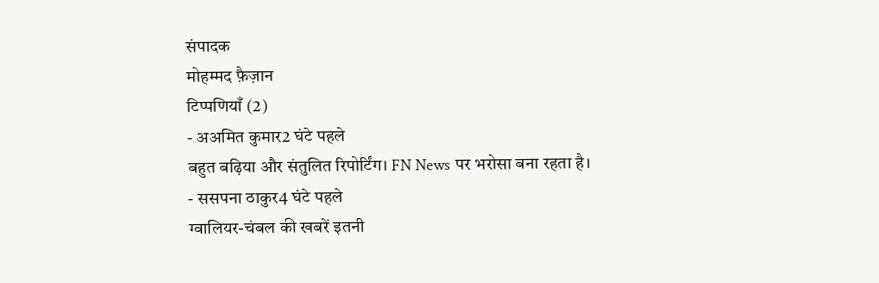संपादक
मोहम्मद फ़ैज़ान
टिप्पणियाँ (2)
- अअमित कुमार2 घंटे पहले
बहुत बढ़िया और संतुलित रिपोर्टिंग। FN News पर भरोसा बना रहता है।
- ससपना ठाकुर4 घंटे पहले
ग्वालियर-चंबल की खबरें इतनी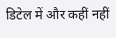डिटेल में और कहीं नहीं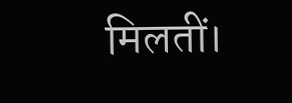मिलतीं।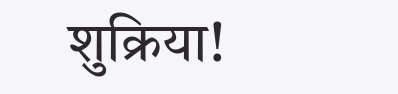शुक्रिया!